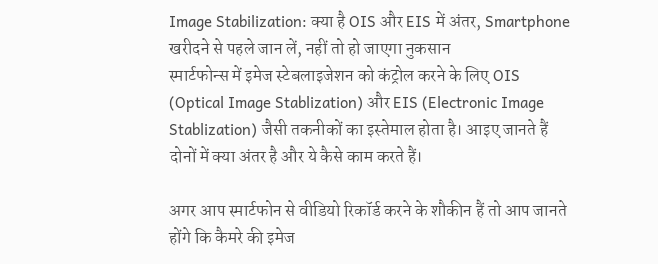Image Stabilization: क्या है OIS और EIS में अंतर, Smartphone खरीदने से पहले जान लें, नहीं तो हो जाएगा नुकसान
स्मार्टफोन्स में इमेज स्टेबलाइजेशन को कंट्रोल करने के लिए OIS (Optical Image Stablization) और EIS (Electronic Image Stablization) जैसी तकनीकों का इस्तेमाल होता है। आइए जानते हैं दोनों में क्या अंतर है और ये कैसे काम करते हैं।

अगर आप स्मार्टफोन से वीडियो रिकॉर्ड करने के शौकीन हैं तो आप जानते होंगे कि कैमरे की इमेज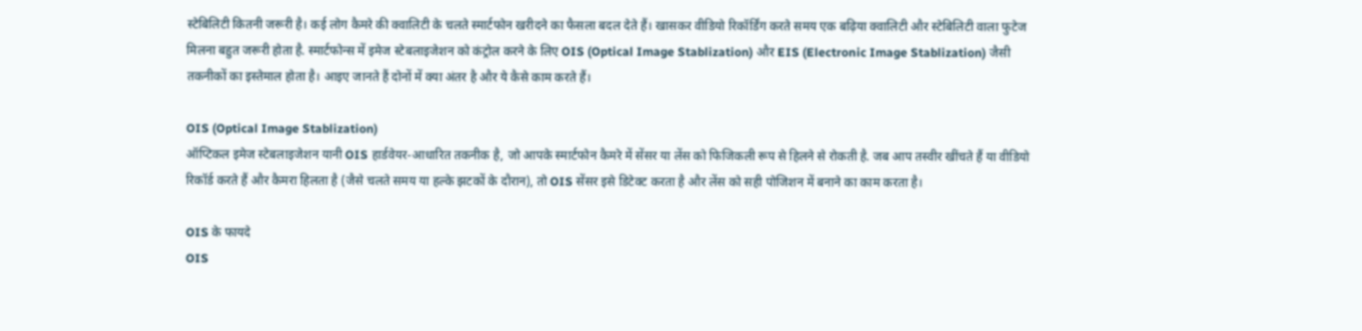स्टेबिलिटी कितनी जरूरी है। कई लोग कैमरे की क्वालिटी के चलते स्मार्टफोन खरीदने का फैसला बदल देते हैं। खासकर वीडियो रिकॉर्डिंग करते समय एक बढ़िया क्वालिटी और स्टेबिलिटी वाला फुटेज मिलना बहुत जरूरी होता है. स्मार्टफोन्स में इमेज स्टेबलाइजेशन को कंट्रोल करने के लिए OIS (Optical Image Stablization) और EIS (Electronic Image Stablization) जैसी तकनीकों का इस्तेमाल होता है। आइए जानते हैं दोनों में क्या अंतर है और ये कैसे काम करते हैं।

OIS (Optical Image Stablization)
ऑप्टिकल इमेज स्टेबलाइजेशन यानी OIS हार्डवेयर-आधारित तकनीक है, जो आपके स्मार्टफोन कैमरे में सेंसर या लेंस को फिजिकली रूप से हिलने से रोकती है. जब आप तस्वीर खींचते हैं या वीडियो रिकॉर्ड करते हैं और कैमरा हिलता है (जैसे चलते समय या हल्के झटकों के दौरान), तो OIS सेंसर इसे डिटेक्ट करता है और लेंस को सही पोजिशन में बनाने का काम करता है।

OIS के फायदे
OIS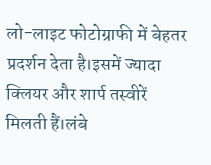लो-लाइट फोटोग्राफी में बेहतर प्रदर्शन देता है।इसमें ज्यादा क्लियर और शार्प तस्वीरें मिलती हैं।लंबे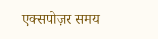एक्सपोज़र समय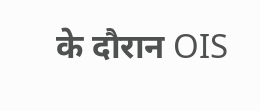के दौरान OIS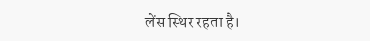लेंस स्थिर रहता है।